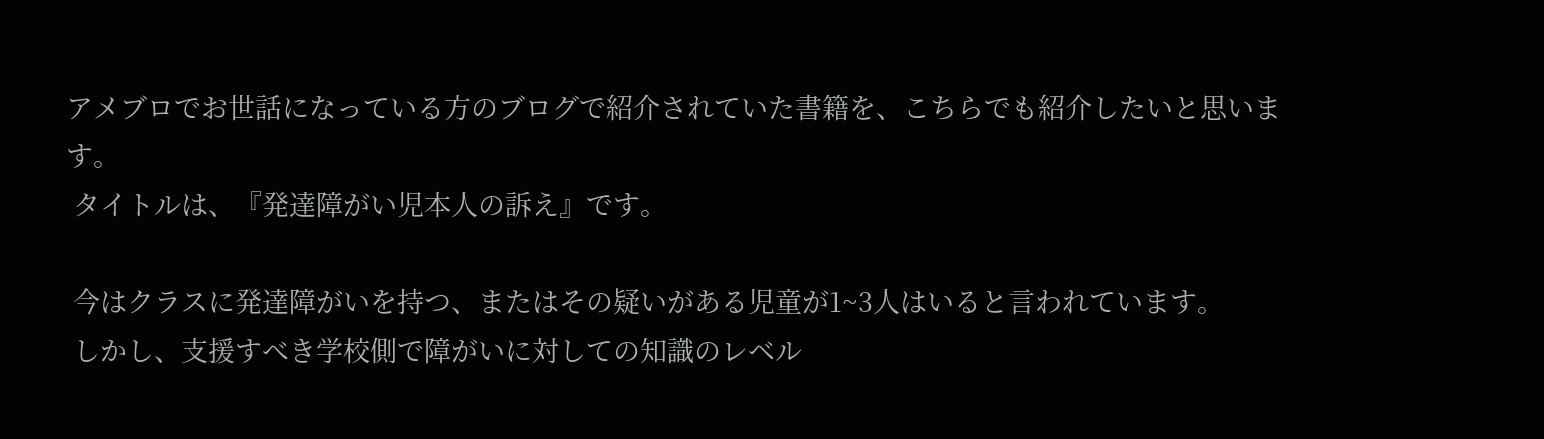アメブロでお世話になっている方のブログで紹介されていた書籍を、こちらでも紹介したいと思います。
 タイトルは、『発達障がい児本人の訴え』です。

 今はクラスに発達障がいを持つ、またはその疑いがある児童が1~3人はいると言われています。
 しかし、支援すべき学校側で障がいに対しての知識のレベル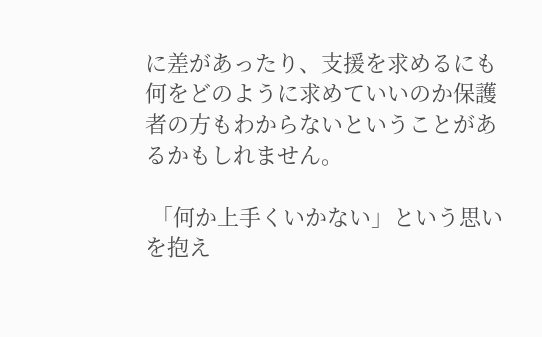に差があったり、支援を求めるにも何をどのように求めていいのか保護者の方もわからないということがあるかもしれません。

 「何か上手くいかない」という思いを抱え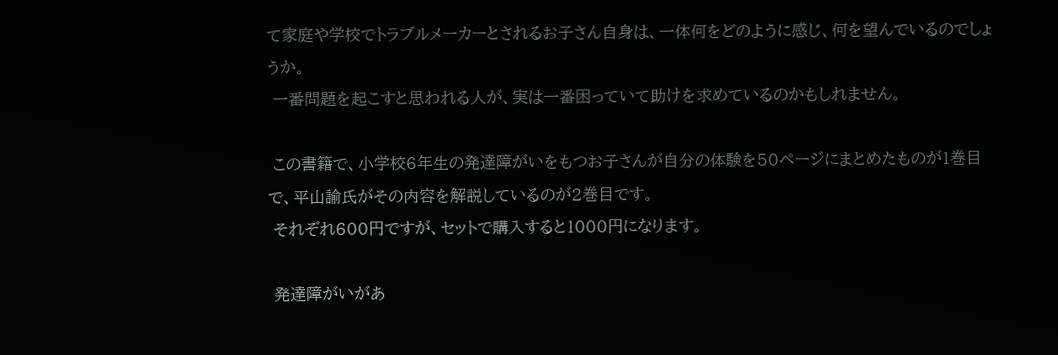て家庭や学校でトラブルメーカーとされるお子さん自身は、一体何をどのように感じ、何を望んでいるのでしょうか。
 一番問題を起こすと思われる人が、実は一番困っていて助けを求めているのかもしれません。

 この書籍で、小学校6年生の発達障がいをもつお子さんが自分の体験を50ページにまとめたものが1巻目で、平山諭氏がその内容を解説しているのが2巻目です。
 それぞれ600円ですが、セットで購入すると1000円になります。

 発達障がいがあ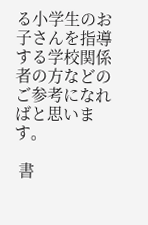る小学生のお子さんを指導する学校関係者の方などのご参考になればと思います。

 書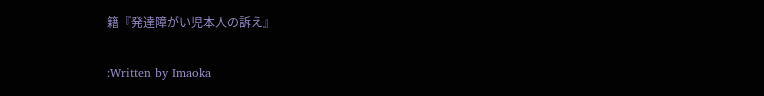籍『発達障がい児本人の訴え』

:Written by Imaoka